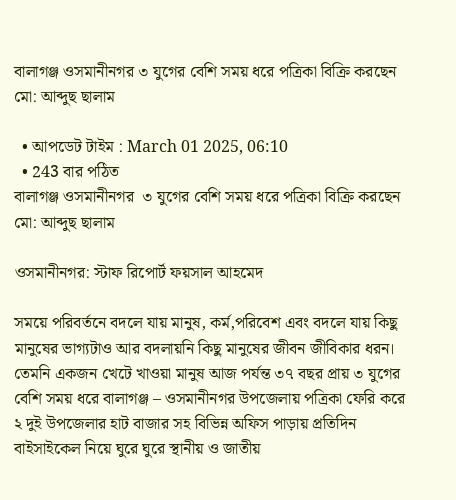বালাগঞ্জ ওসমানীনগর ৩ যুগের বেশি সময় ধরে পত্রিকা বিক্রি করছেন মো: আব্দুছ ছালাম

  • আপডেট টাইম : March 01 2025, 06:10
  • 243 বার পঠিত
বালাগঞ্জ ওসমানীনগর  ৩ যুগের বেশি সময় ধরে পত্রিকা বিক্রি করছেন  মো: আব্দুছ ছালাম

ওসমানীনগর: স্টাফ রিপোর্ট ফয়সাল আহমেদ

সময়ে পরিবর্তনে বদলে যায় মানুষ, কর্ম,পরিবেশ এবং বদলে যায় কিছু মানুষের ভাগ্যটাও আর বদলায়নি কিছু মানুষের জীবন জীবিকার ধরন।
তেমনি একজন খেটে খাওয়া মানুষ আজ পর্যন্ত ৩৭ বছর প্রায় ৩ যুগের বেশি সময় ধরে বালাগঞ্জ – ওসমানীনগর উপজেলায় পত্রিকা ফেরি করে ২ দুই উপজেলার হাট বাজার সহ বিভিন্ন অফিস পাড়ায় প্রতিদিন বাইসাইকেল নিয়ে ঘুরে ঘুরে স্থানীয় ও জাতীয়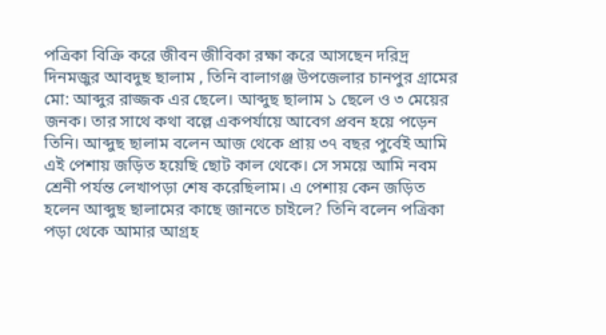পত্রিকা বিক্রি করে জীবন জীবিকা রক্ষা করে আসছেন দরিদ্র দিনমজুর আবদুছ ছালাম , তিনি বালাগঞ্জ উপজেলার চানপুর গ্রামের মো: আব্দুর রাজ্জক এর ছেলে। আব্দুছ ছালাম ১ ছেলে ও ৩ মেয়ের জনক। তার সাথে কথা বল্লে একপর্যায়ে আবেগ প্রবন হয়ে পড়েন তিনি। আব্দুছ ছালাম বলেন আজ থেকে প্রায় ৩৭ বছর পুর্বেই আমি এই পেশায় জড়িত হয়েছি ছোট কাল থেকে। সে সময়ে আমি নবম শ্রেনী পর্যন্ত লেখাপড়া শেষ করেছিলাম। এ পেশায় কেন জড়িত হলেন আব্দুছ ছালামের কাছে জানতে চাইলে? তিনি বলেন পত্রিকা পড়া থেকে আমার আগ্রহ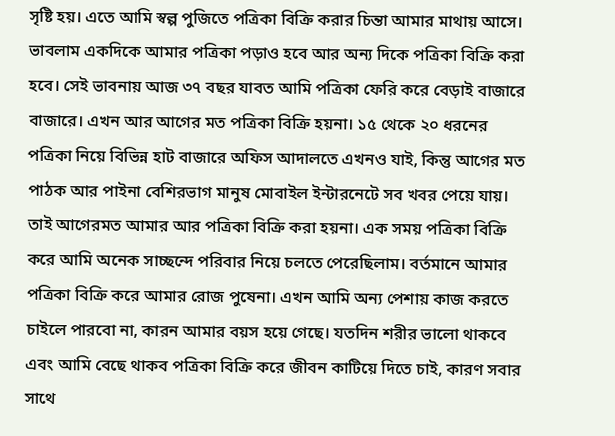সৃষ্টি হয়। এতে আমি স্বল্প পুজিতে পত্রিকা বিক্রি করার চিন্তা আমার মাথায় আসে। ভাবলাম একদিকে আমার পত্রিকা পড়াও হবে আর অন্য দিকে পত্রিকা বিক্রি করা হবে। সেই ভাবনায় আজ ৩৭ বছর যাবত আমি পত্রিকা ফেরি করে বেড়াই বাজারে বাজারে। এখন আর আগের মত পত্রিকা বিক্রি হয়না। ১৫ থেকে ২০ ধরনের পত্রিকা নিয়ে বিভিন্ন হাট বাজারে অফিস আদালতে এখনও যাই, কিন্তু আগের মত পাঠক আর পাইনা বেশিরভাগ মানুষ মোবাইল ইন্টারনেটে সব খবর পেয়ে যায়। তাই আগেরমত আমার আর পত্রিকা বিক্রি করা হয়না। এক সময় পত্রিকা বিক্রি করে আমি অনেক সাচ্ছন্দে পরিবার নিয়ে চলতে পেরেছিলাম। বর্তমানে আমার পত্রিকা বিক্রি করে আমার রোজ পুষেনা। এখন আমি অন্য পেশায় কাজ করতে চাইলে পারবো না, কারন আমার বয়স হয়ে গেছে। যতদিন শরীর ভালো থাকবে এবং আমি বেছে থাকব পত্রিকা বিক্রি করে জীবন কাটিয়ে দিতে চাই, কারণ সবার সাথে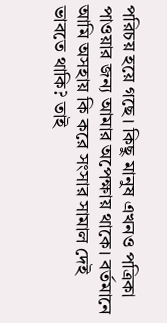পরিচয় হয়ে গছে। কিছু মানুষ এখনও পত্রিকা পাওয়ার জন্য আমার অপেক্ষায় থাকে। বর্তমানে আমি অসহায় কি করে সংসার সামাল দেই ভাবতে থাকি? তাই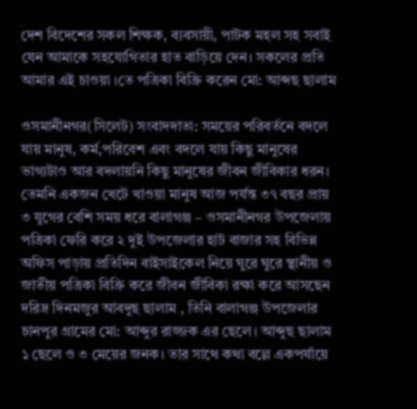দেশ বিদেশের সকল শিক্ষক, ব্যবসায়ী, পাটক মহল সহ সবাই যেন আমাকে সহযোগিতার হাত বাড়িয়ে দেন। সকলের প্রতি আমার এই চাওয়া ।তে পত্রিকা বিক্রি করেন মো: আব্দছ ছালাম

ওসমানীনগর(সিলেট) সংবাদদাতা: সময়ের পরিবর্তনে বদলে যায় মানুষ, কর্ম,পরিবেশ এবং বদলে যায় কিছু মানুষের ভাগ্যটাও আর বদলায়নি কিছু মানুষের জীবন জীবিকার ধরন।
তেমনি একজন খেটে খাওয়া মানুষ আজ পর্যন্ত ৩৭ বছর প্রায় ৩ যুগের বেশি সময় ধরে বালাগঞ্জ – ওসমানীনগর উপজেলায় পত্রিকা ফেরি করে ২ দুই উপজেলার হাট বাজার সহ বিভিন্ন অফিস পাড়ায় প্রতিদিন বাইসাইকেল নিয়ে ঘুরে ঘুরে স্থানীয় ও জাতীয় পত্রিকা বিক্রি করে জীবন জীবিকা রক্ষা করে আসছেন দরিদ্র দিনমজুর আবদুছ ছালাম , তিনি বালাগঞ্জ উপজেলার চানপুর গ্রামের মো: আব্দুর রাজ্জক এর ছেলে। আব্দুছ ছালাম ১ ছেলে ও ৩ মেয়ের জনক। তার সাথে কথা বল্লে একপর্যায়ে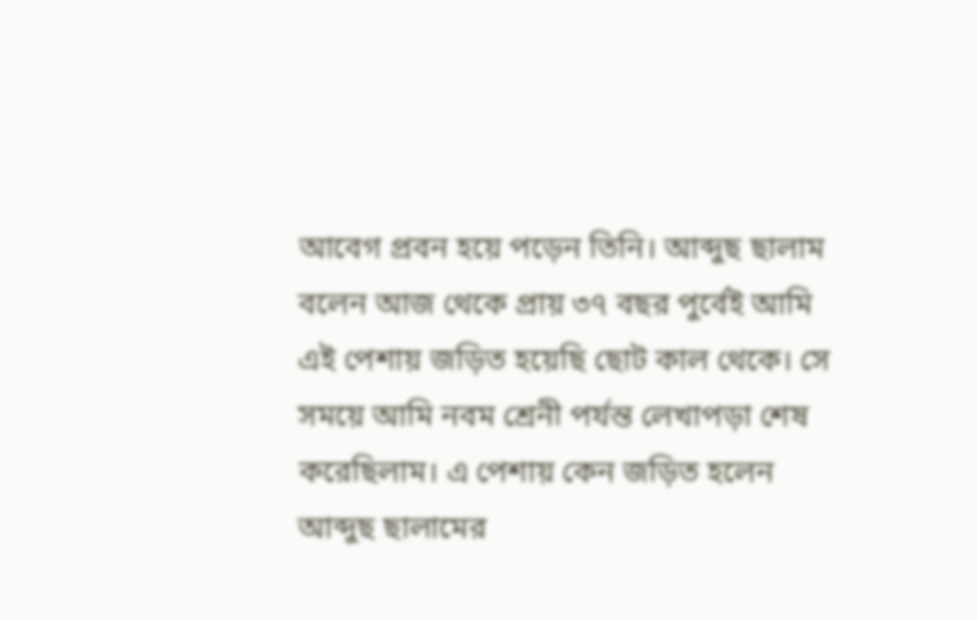আবেগ প্রবন হয়ে পড়েন তিনি। আব্দুছ ছালাম বলেন আজ থেকে প্রায় ৩৭ বছর পুর্বেই আমি এই পেশায় জড়িত হয়েছি ছোট কাল থেকে। সে সময়ে আমি নবম শ্রেনী পর্যন্ত লেখাপড়া শেষ করেছিলাম। এ পেশায় কেন জড়িত হলেন আব্দুছ ছালামের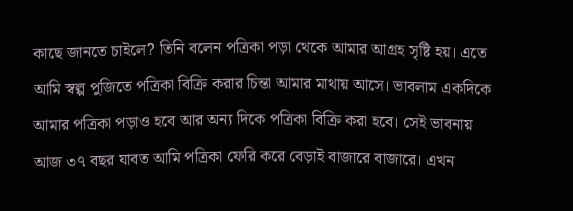কাছে জানতে চাইলে? তিনি বলেন পত্রিকা পড়া থেকে আমার আগ্রহ সৃষ্টি হয়। এতে আমি স্বল্প পুজিতে পত্রিকা বিক্রি করার চিন্তা আমার মাথায় আসে। ভাবলাম একদিকে আমার পত্রিকা পড়াও হবে আর অন্য দিকে পত্রিকা বিক্রি করা হবে। সেই ভাবনায় আজ ৩৭ বছর যাবত আমি পত্রিকা ফেরি করে বেড়াই বাজারে বাজারে। এখন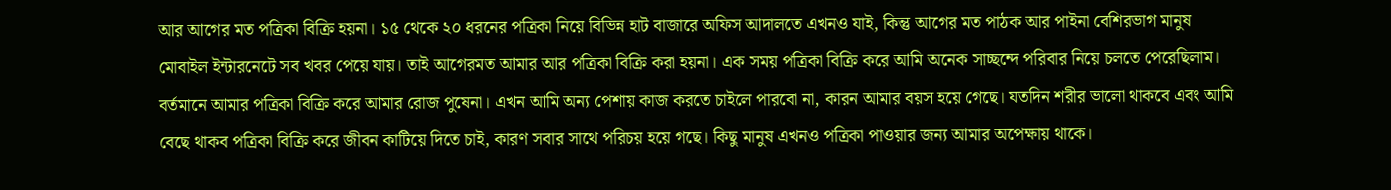আর আগের মত পত্রিকা বিক্রি হয়না। ১৫ থেকে ২০ ধরনের পত্রিকা নিয়ে বিভিন্ন হাট বাজারে অফিস আদালতে এখনও যাই, কিন্তু আগের মত পাঠক আর পাইনা বেশিরভাগ মানুষ মোবাইল ইন্টারনেটে সব খবর পেয়ে যায়। তাই আগেরমত আমার আর পত্রিকা বিক্রি করা হয়না। এক সময় পত্রিকা বিক্রি করে আমি অনেক সাচ্ছন্দে পরিবার নিয়ে চলতে পেরেছিলাম। বর্তমানে আমার পত্রিকা বিক্রি করে আমার রোজ পুষেনা। এখন আমি অন্য পেশায় কাজ করতে চাইলে পারবো না, কারন আমার বয়স হয়ে গেছে। যতদিন শরীর ভালো থাকবে এবং আমি বেছে থাকব পত্রিকা বিক্রি করে জীবন কাটিয়ে দিতে চাই, কারণ সবার সাথে পরিচয় হয়ে গছে। কিছু মানুষ এখনও পত্রিকা পাওয়ার জন্য আমার অপেক্ষায় থাকে।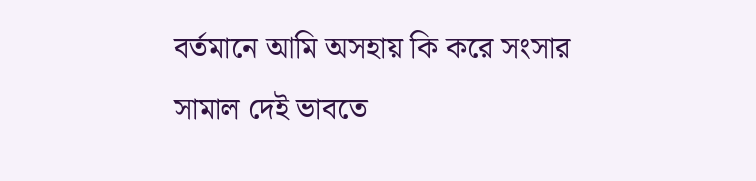বর্তমানে আমি অসহায় কি করে সংসার সামাল দেই ভাবতে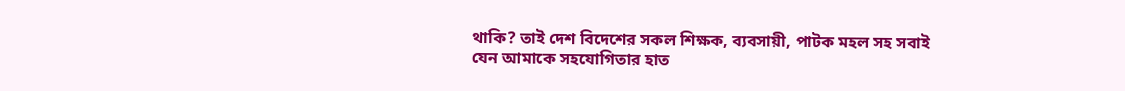থাকি? তাই দেশ বিদেশের সকল শিক্ষক, ব্যবসায়ী, পাটক মহল সহ সবাই যেন আমাকে সহযোগিতার হাত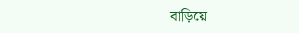বাড়িয়ে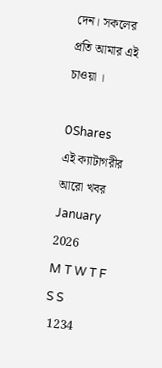দেন। সকলের প্রতি আমার এই চাওয়া ।

0Shares
এই ক্যাটাগরীর আরো খবর
January 2026
M T W T F S S
 1234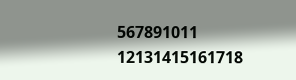567891011
12131415161718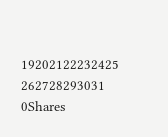19202122232425
262728293031
0Shares